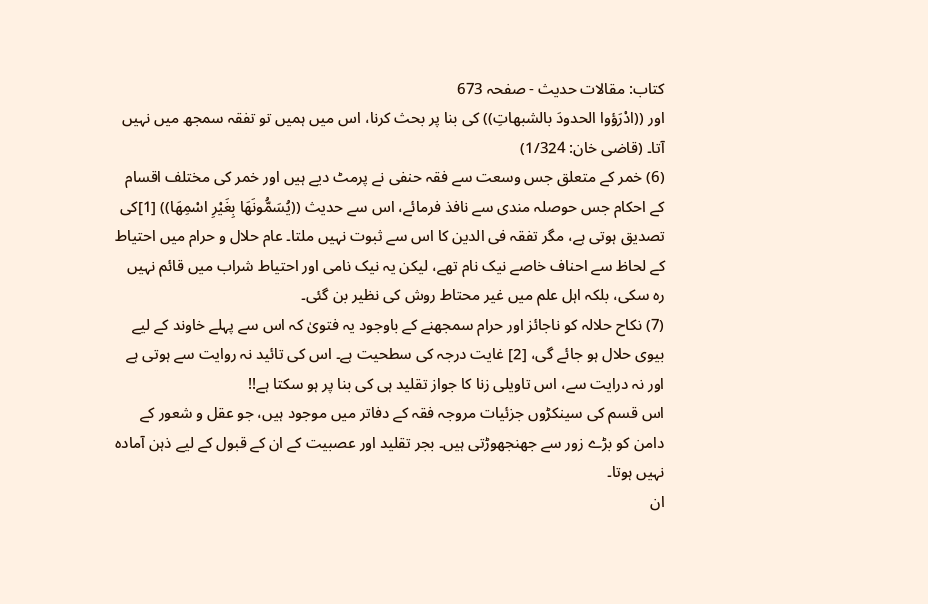کتاب: مقالات حدیث - صفحہ 673
اور ((ادْرَؤوا الحدودَ بالشبهاتِ)) کی بنا پر بحث کرنا، اس میں ہمیں تو تفقہ سمجھ میں نہیں آتا۔ (قاضی خان: 1/324)
(6) خمر کے متعلق جس وسعت سے فقہ حنفی نے پرمٹ دیے ہیں اور خمر کی مختلف اقسام کے احکام جس حوصلہ مندی سے نافذ فرمائے، اس سے حدیث ((يُسَمُّونَهَا بِغَيْرِ اسْمِهَا)) [1]کی تصدیق ہوتی ہے، مگر تفقہ فی الدین کا اس سے ثبوت نہیں ملتا۔ عام حلال و حرام میں احتیاط کے لحاظ سے احناف خاصے نیک نام تھے، لیکن یہ نیک نامی اور احتیاط شراب میں قائم نہیں رہ سکی، بلکہ اہل علم میں غیر محتاط روش کی نظیر بن گئی۔
(7) نکاح حلالہ کو ناجائز اور حرام سمجھنے کے باوجود یہ فتویٰ کہ اس سے پہلے خاوند کے لیے بیوی حلال ہو جائے گی، [2] غایت درجہ کی سطحیت ہے۔ اس کی تائید نہ روایت سے ہوتی ہے اور نہ درایت سے، اس تاویلی زنا کا جواز تقلید ہی کی بنا پر ہو سکتا ہے!!
اس قسم کی سینکڑوں جزئیات مروجہ فقہ کے دفاتر میں موجود ہیں، جو عقل و شعور کے دامن کو بڑے زور سے جھنجھوڑتی ہیں۔ بجر تقلید اور عصبیت کے ان کے قبول کے لیے ذہن آمادہ نہیں ہوتا۔
ان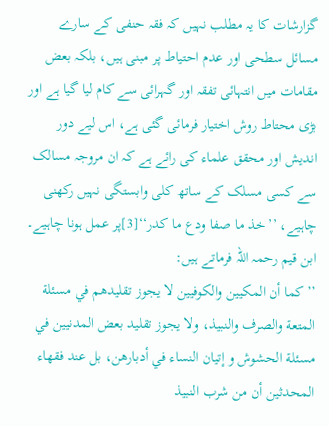گزارشات کا یہ مطلب نہیں کہ فقہ حنفی کے سارے مسائل سطحی اور عدم احتیاط پر مبنی ہیں، بلکہ بعض مقامات میں انتہائی تفقہ اور گہرائی سے کام لیا گیا ہے اور بڑی محتاط روش اختیار فرمائی گئی ہے، اس لیے دور اندیش اور محقق علماء کی رائے ہے کہ ان مروجہ مسالک سے کسی مسلک کے ساتھ کلی وابستگی نہیں رکھنی چاہیے، ’’خذ ما صفا ودع ما كدر‘‘[3]پر عمل ہونا چاہیے۔ ابن قیم رحمہ اللہ فرماتے ہیں:
’’كما أن المكيين والكوفيين لا يجوز تقليدهم في مسئلة المتعة والصرف والنبيذ، ولا يجوز تقليد بعض المدنيين في مسئلة الحشوش و إتيان النساء في أدبارهن، بل عند فقهاء المحدثين أن من شرب النبيذ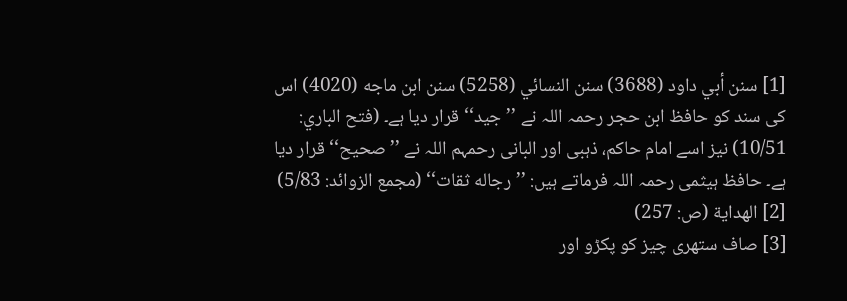[1] سنن أبي داود (3688) سنن النسائي (5258) سنن ابن ماجه (4020) اس کی سند کو حافظ ابن حجر رحمہ اللہ نے ’’جید‘‘ قرار دیا ہے۔ (فتح الباري: 10/51) نیز اسے امام حاکم، ذہبی اور البانی رحمہم اللہ نے ’’صحیح‘‘ قرار دیا ہے۔ حافظ ہیثمی رحمہ اللہ فرماتے ہیں: ’’رجاله ثقات‘‘ (مجمع الزوائد: 5/83)
[2] الهداية (ص: 257)
[3] صاف ستھری چیز کو پکڑو اور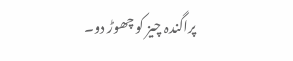پراگندہ چیز کو چھوڑ دو۔